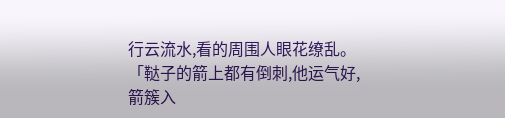行云流水,看的周围人眼花缭乱。
「鞑子的箭上都有倒刺,他运气好,箭簇入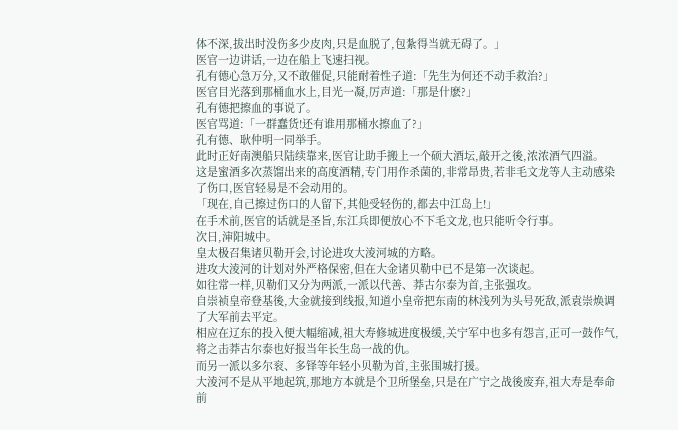体不深,拔出时没伤多少皮肉,只是血脱了,包紮得当就无碍了。」
医官一边讲话,一边在船上飞速扫视。
孔有德心急万分,又不敢催促,只能耐着性子道:「先生为何还不动手救治?」
医官目光落到那桶血水上,目光一凝,厉声道:「那是什麽?」
孔有德把擦血的事说了。
医官骂道:「一群蠢货!还有谁用那桶水擦血了?」
孔有德、耿仲明一同举手。
此时正好南澳船只陆续靠来,医官让助手搬上一个硕大酒坛,敲开之後,浓浓酒气四溢。
这是蜜酒多次蒸馏出来的高度酒精,专门用作杀菌的,非常昂贵,若非毛文龙等人主动感染了伤口,医官轻易是不会动用的。
「现在,自己擦过伤口的人留下,其他受轻伤的,都去中江岛上!」
在手术前,医官的话就是圣旨,东江兵即便放心不下毛文龙,也只能听令行事。
次日,渖阳城中。
皇太极召集诸贝勒开会,讨论进攻大淩河城的方略。
进攻大淩河的计划对外严格保密,但在大金诸贝勒中已不是第一次谈起。
如往常一样,贝勒们又分为两派,一派以代善、莽古尔泰为首,主张强攻。
自崇祯皇帝登基後,大金就接到线报,知道小皇帝把东南的林浅列为头号死敌,派袁崇焕调了大军前去平定。
相应在辽东的投入便大幅缩减,祖大寿修城进度极缓,关宁军中也多有怨言,正可一鼓作气,将之击莽古尔泰也好报当年长生岛一战的仇。
而另一派以多尔衮、多铎等年轻小贝勒为首,主张围城打援。
大淩河不是从平地起筑,那地方本就是个卫所堡垒,只是在广宁之战後废弃,祖大寿是奉命前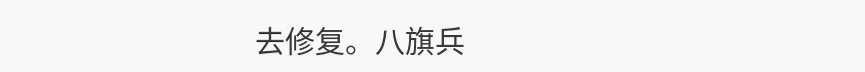去修复。八旗兵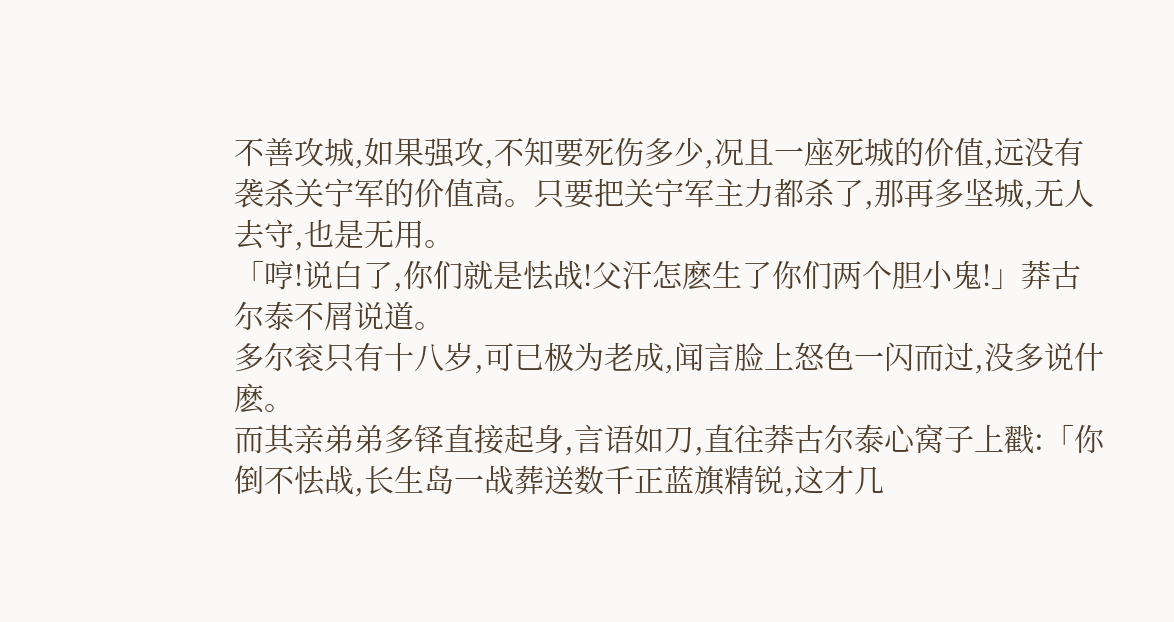不善攻城,如果强攻,不知要死伤多少,况且一座死城的价值,远没有袭杀关宁军的价值高。只要把关宁军主力都杀了,那再多坚城,无人去守,也是无用。
「哼!说白了,你们就是怯战!父汗怎麽生了你们两个胆小鬼!」莽古尔泰不屑说道。
多尔衮只有十八岁,可已极为老成,闻言脸上怒色一闪而过,没多说什麽。
而其亲弟弟多铎直接起身,言语如刀,直往莽古尔泰心窝子上戳:「你倒不怯战,长生岛一战葬送数千正蓝旗精锐,这才几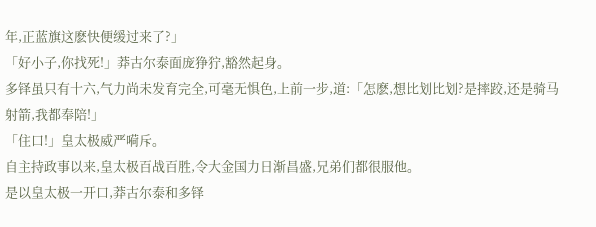年,正蓝旗这麽快便缓过来了?」
「好小子,你找死!」莽古尔泰面庞狰狞,豁然起身。
多铎虽只有十六,气力尚未发育完全,可毫无惧色,上前一步,道:「怎麽,想比划比划?是摔跤,还是骑马射箭,我都奉陪!」
「住口!」皇太极威严嗬斥。
自主持政事以来,皇太极百战百胜,令大金国力日渐昌盛,兄弟们都很服他。
是以皇太极一开口,莽古尔泰和多铎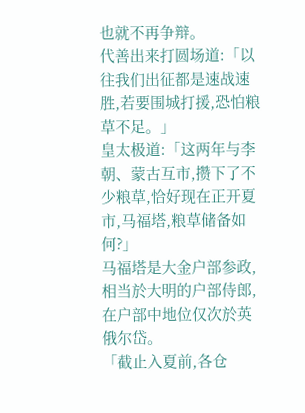也就不再争辩。
代善出来打圆场道:「以往我们出征都是速战速胜,若要围城打援,恐怕粮草不足。」
皇太极道:「这两年与李朝、蒙古互市,攒下了不少粮草,恰好现在正开夏市,马福塔,粮草储备如何?」
马福塔是大金户部参政,相当於大明的户部侍郎,在户部中地位仅次於英俄尔岱。
「截止入夏前,各仓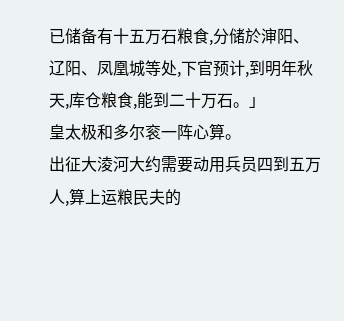已储备有十五万石粮食,分储於渖阳、辽阳、凤凰城等处,下官预计,到明年秋天,库仓粮食,能到二十万石。」
皇太极和多尔衮一阵心算。
出征大淩河大约需要动用兵员四到五万人,算上运粮民夫的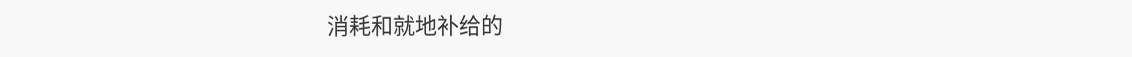消耗和就地补给的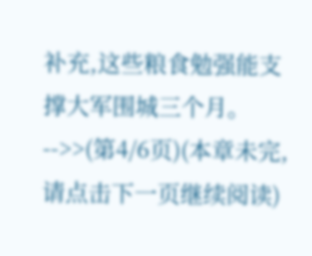补充,这些粮食勉强能支撑大军围城三个月。
-->>(第4/6页)(本章未完,请点击下一页继续阅读)